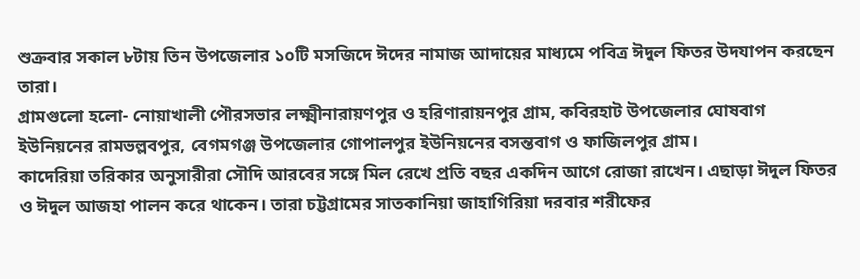শুক্রবার সকাল ৮টায় তিন উপজেলার ১০টি মসজিদে ঈদের নামাজ আদায়ের মাধ্যমে পবিত্র ঈদুল ফিতর উদযাপন করছেন তারা।
গ্রামগুলো হলো- নোয়াখালী পৌরসভার লক্ষ্মীনারায়ণপুর ও হরিণারায়নপুর গ্রাম, কবিরহাট উপজেলার ঘোষবাগ ইউনিয়নের রামভল্লবপুর, বেগমগঞ্জ উপজেলার গোপালপুর ইউনিয়নের বসন্তবাগ ও ফাজিলপুর গ্রাম।
কাদেরিয়া তরিকার অনুসারীরা সৌদি আরবের সঙ্গে মিল রেখে প্রতি বছর একদিন আগে রোজা রাখেন। এছাড়া ঈদুল ফিতর ও ঈদুল আজহা পালন করে থাকেন। তারা চট্টগ্রামের সাতকানিয়া জাহাগিরিয়া দরবার শরীফের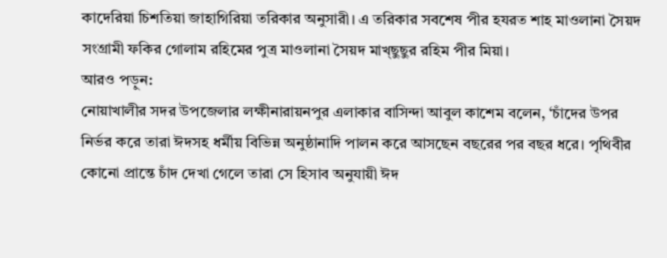কাদেরিয়া চিশতিয়া জাহাগিরিয়া তরিকার অনুসারী। এ তরিকার সবশেষ পীর হযরত শাহ মাওলানা সৈয়দ সংগ্রামী ফকির গোলাম রহিমের পুত্র মাওলানা সৈয়দ মাখ্ছুছুর রহিম পীর মিয়া।
আরও পড়ুন:
নোয়াখালীর সদর উপজেলার লক্ষীনারায়নপুর এলাকার বাসিন্দা আবুল কাশেম বলেন, ‘চাঁদের উপর নির্ভর করে তারা ঈদসহ ধর্মীয় বিভিন্ন অনুষ্ঠানাদি পালন করে আসছেন বছরের পর বছর ধরে। পৃথিবীর কোনো প্রান্তে চাঁদ দেখা গেলে তারা সে হিসাব অনুযায়ী ঈদ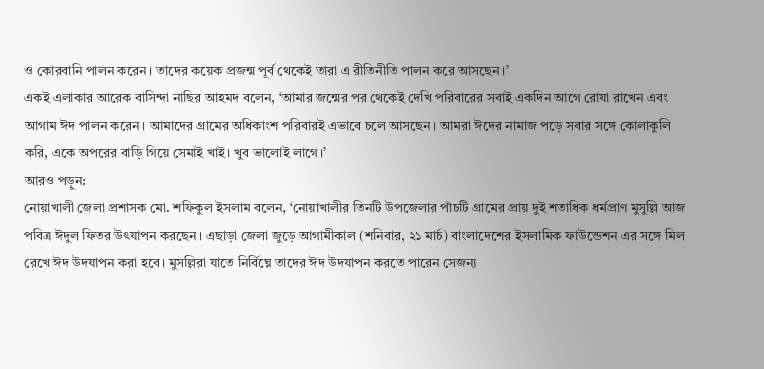ও কোরবানি পালন করেন। তাদের কয়েক প্রজন্ম পূর্ব থেকেই তারা এ রীতিনীতি পালন করে আসছেন।’
একই এলাকার আরেক বাসিন্দা নাছির আহমদ বলেন, ‘আমার জন্মের পর থেকেই দেখি পরিবারের সবাই একদিন আগে রোযা রাখেন এবং আগাম ঈদ পালন করেন। আমাদের গ্রামের অধিকাংশ পরিবারই এভাবে চলে আসছেন। আমরা ঈদের নামাজ পড়ে সবার সঙ্গে কোলাকুলি করি, একে অপরের বাড়ি গিয়ে সেমাই খাই। খুব ভালোই লাগে।’
আরও পড়ুন:
নোয়াখালী জেলা প্রশাসক মো. শফিকুল ইসলাম বলেন, ‘নোয়াখালীর তিনটি উপজেলার পাঁচটি গ্রামের প্রায় দুই শতাধিক ধর্মপ্রাণ মুসুল্লি আজ পবিত্র ঈদুল ফিতর উৎযাপন করছেন। এছাড়া জেলা জুড়ে আগামীকাল (শনিবার, ২১ মার্চ) বাংলাদেশের ইসলামিক ফাউন্ডেশন এর সঙ্গে মিল রেখে ঈদ উদযাপন করা হবে। মুসল্লিরা যাতে নির্বিঘ্নে তাদের ঈদ উদযাপন করতে পারেন সেজন্য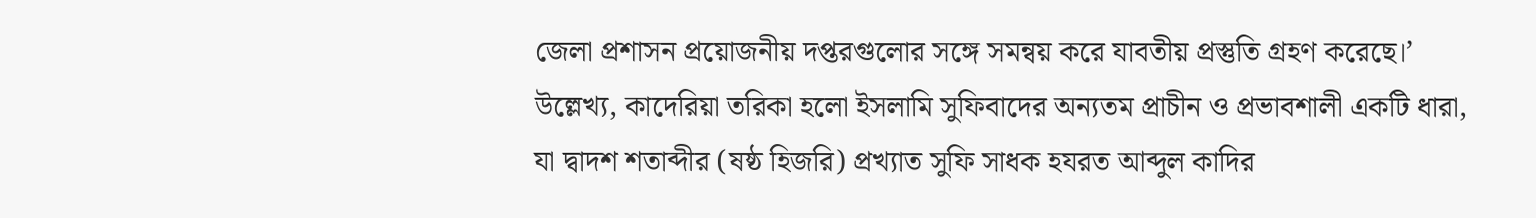জেলা প্রশাসন প্রয়োজনীয় দপ্তরগুলোর সঙ্গে সমন্বয় করে যাবতীয় প্রস্তুতি গ্রহণ করেছে।’
উল্লেখ্য, কাদেরিয়া তরিকা হলো ইসলামি সুফিবাদের অন্যতম প্রাচীন ও প্রভাবশালী একটি ধারা, যা দ্বাদশ শতাব্দীর (ষষ্ঠ হিজরি) প্রখ্যাত সুফি সাধক হযরত আব্দুল কাদির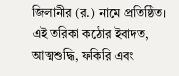জিলানীর (র.) নামে প্রতিষ্ঠিত। এই তরিকা কঠোর ইবাদত, আত্মশুদ্ধি, ফকিরি এবং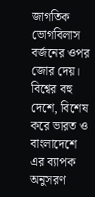জাগতিক ভোগবিলাস বর্জনের ওপর জোর দেয়। বিশ্বের বহু দেশে, বিশেষ করে ভারত ও বাংলাদেশে এর ব্যাপক অনুসরণ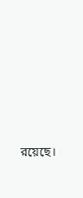রয়েছে।